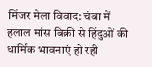मिंजर मेला विवाद: चंबा में हलाल मांस बिक्री से हिंदुओं की धार्मिक भावनाएं हो रही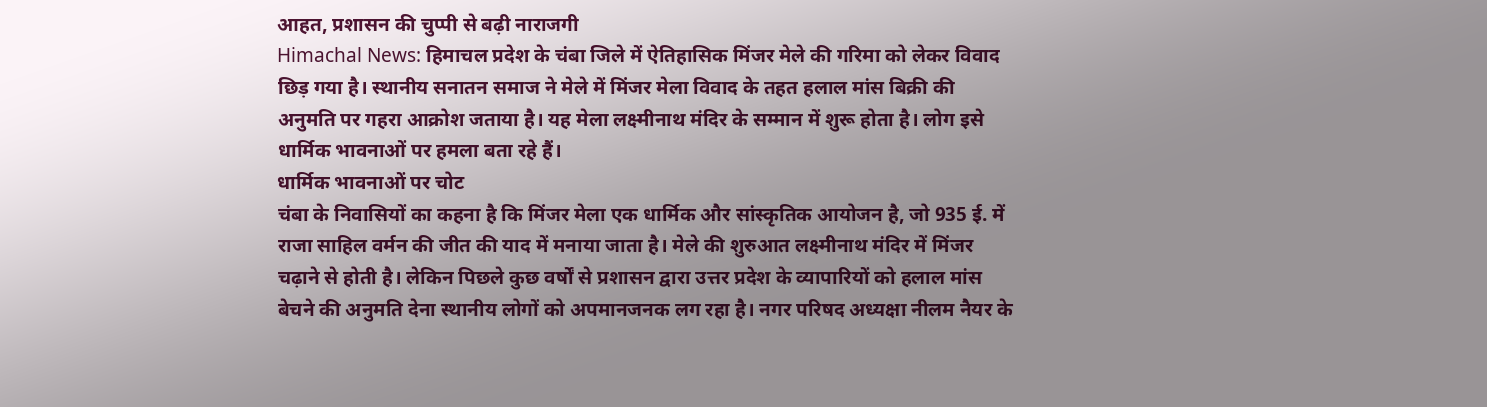आहत, प्रशासन की चुप्पी से बढ़ी नाराजगी
Himachal News: हिमाचल प्रदेश के चंबा जिले में ऐतिहासिक मिंजर मेले की गरिमा को लेकर विवाद छिड़ गया है। स्थानीय सनातन समाज ने मेले में मिंजर मेला विवाद के तहत हलाल मांस बिक्री की अनुमति पर गहरा आक्रोश जताया है। यह मेला लक्ष्मीनाथ मंदिर के सम्मान में शुरू होता है। लोग इसे धार्मिक भावनाओं पर हमला बता रहे हैं।
धार्मिक भावनाओं पर चोट
चंबा के निवासियों का कहना है कि मिंजर मेला एक धार्मिक और सांस्कृतिक आयोजन है, जो 935 ई. में राजा साहिल वर्मन की जीत की याद में मनाया जाता है। मेले की शुरुआत लक्ष्मीनाथ मंदिर में मिंजर चढ़ाने से होती है। लेकिन पिछले कुछ वर्षों से प्रशासन द्वारा उत्तर प्रदेश के व्यापारियों को हलाल मांस बेचने की अनुमति देना स्थानीय लोगों को अपमानजनक लग रहा है। नगर परिषद अध्यक्षा नीलम नैयर के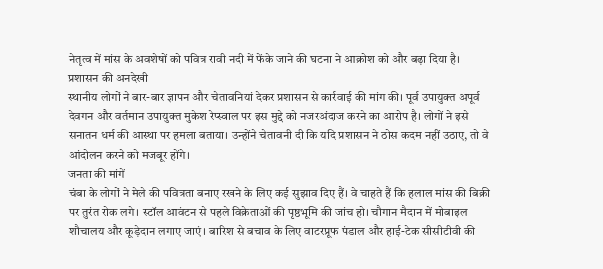नेतृत्व में मांस के अवशेषों को पवित्र रावी नदी में फेंके जाने की घटना ने आक्रोश को और बढ़ा दिया है।
प्रशासन की अनदेखी
स्थानीय लोगों ने बार-बार ज्ञापन और चेतावनियां देकर प्रशासन से कार्रवाई की मांग की। पूर्व उपायुक्त अपूर्व देवगन और वर्तमान उपायुक्त मुकेश रेप्स्वाल पर इस मुद्दे को नजरअंदाज करने का आरोप है। लोगों ने इसे सनातन धर्म की आस्था पर हमला बताया। उन्होंने चेतावनी दी कि यदि प्रशासन ने ठोस कदम नहीं उठाए, तो वे आंदोलन करने को मजबूर होंगे।
जनता की मांगें
चंबा के लोगों ने मेले की पवित्रता बनाए रखने के लिए कई सुझाव दिए हैं। वे चाहते हैं कि हलाल मांस की बिक्री पर तुरंत रोक लगे। स्टॉल आवंटन से पहले विक्रेताओं की पृष्ठभूमि की जांच हो। चौगान मैदान में मोबाइल शौचालय और कूड़ेदान लगाए जाएं। बारिश से बचाव के लिए वाटरप्रूफ पंडाल और हाई-टेक सीसीटीवी की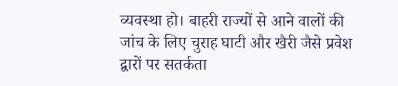व्यवस्था हो। बाहरी राज्यों से आने वालों की जांच के लिए चुराह घाटी और खैरी जैसे प्रवेश द्वारों पर सतर्कता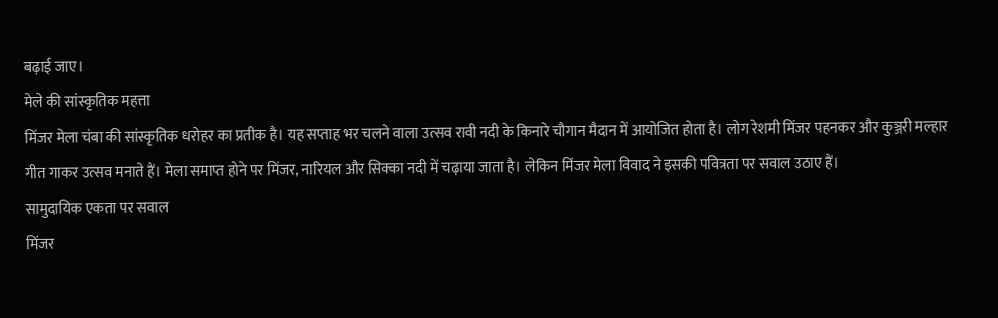बढ़ाई जाए।
मेले की सांस्कृतिक महत्ता
मिंजर मेला चंबा की सांस्कृतिक धरोहर का प्रतीक है। यह सप्ताह भर चलने वाला उत्सव रावी नदी के किनारे चौगान मैदान में आयोजित होता है। लोग रेशमी मिंजर पहनकर और कुञ्जरी मल्हार गीत गाकर उत्सव मनाते हैं। मेला समाप्त होने पर मिंजर, नारियल और सिक्का नदी में चढ़ाया जाता है। लेकिन मिंजर मेला विवाद ने इसकी पवित्रता पर सवाल उठाए हैं।
सामुदायिक एकता पर सवाल
मिंजर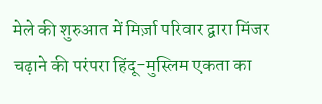मेले की शुरुआत में मिर्ज़ा परिवार द्वारा मिंजर चढ़ाने की परंपरा हिंदू-मुस्लिम एकता का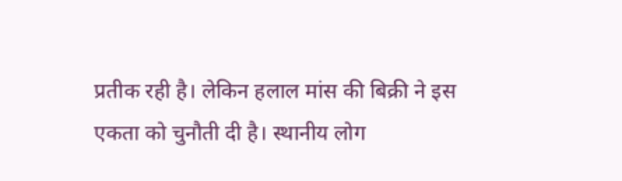प्रतीक रही है। लेकिन हलाल मांस की बिक्री ने इस एकता को चुनौती दी है। स्थानीय लोग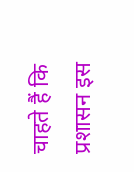चाहते हैं कि प्रशासन इस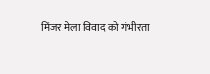मिंजर मेला विवाद को गंभीरता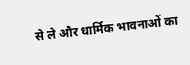से ले और धार्मिक भावनाओं का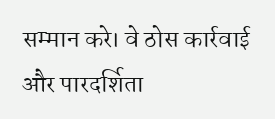सम्मान करे। वे ठोस कार्रवाई और पारदर्शिता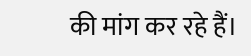की मांग कर रहे हैं।